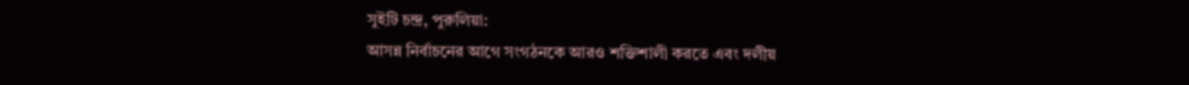সুইটি চন্দ্র, পুরুলিয়া:
আসন্ন নির্বাচনের আগে সংগঠনকে আরও শক্তিশালী করতে এবং দলীয়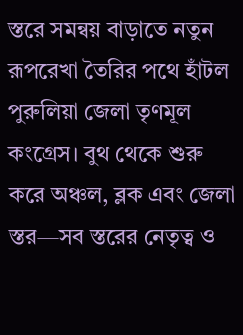স্তরে সমন্বয় বাড়াতে নতুন রূপরেখা তৈরির পথে হাঁটল পুরুলিয়া জেলা তৃণমূল কংগ্রেস। বুথ থেকে শুরু করে অঞ্চল, ব্লক এবং জেলা স্তর—সব স্তরের নেতৃত্ব ও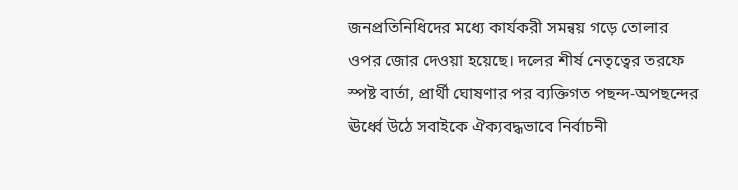জনপ্রতিনিধিদের মধ্যে কার্যকরী সমন্বয় গড়ে তোলার ওপর জোর দেওয়া হয়েছে। দলের শীর্ষ নেতৃত্বের তরফে স্পষ্ট বার্তা, প্রার্থী ঘোষণার পর ব্যক্তিগত পছন্দ-অপছন্দের ঊর্ধ্বে উঠে সবাইকে ঐক্যবদ্ধভাবে নির্বাচনী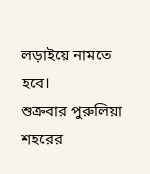লড়াইয়ে নামতে হবে।
শুক্রবার পুরুলিয়া শহরের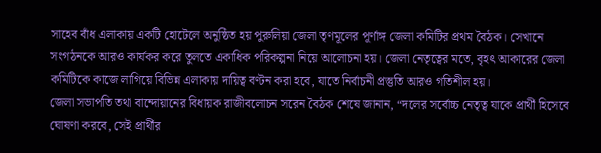সাহেব বাঁধ এলাকায় একটি হোটেলে অনুষ্ঠিত হয় পুরুলিয়া জেলা তৃণমূলের পূর্ণাঙ্গ জেলা কমিটির প্রথম বৈঠক। সেখানে সংগঠনকে আরও কার্যকর করে তুলতে একাধিক পরিকল্পনা নিয়ে আলোচনা হয়। জেলা নেতৃত্বের মতে, বৃহৎ আকারের জেলা কমিটিকে কাজে লাগিয়ে বিভিন্ন এলাকায় দায়িত্ব বণ্টন করা হবে, যাতে নির্বাচনী প্রস্তুতি আরও গতিশীল হয়।
জেলা সভাপতি তথা বান্দোয়ানের বিধায়ক রাজীবলোচন সরেন বৈঠক শেষে জানান, “দলের সর্বোচ্চ নেতৃত্ব যাকে প্রার্থী হিসেবে ঘোষণা করবে, সেই প্রার্থীর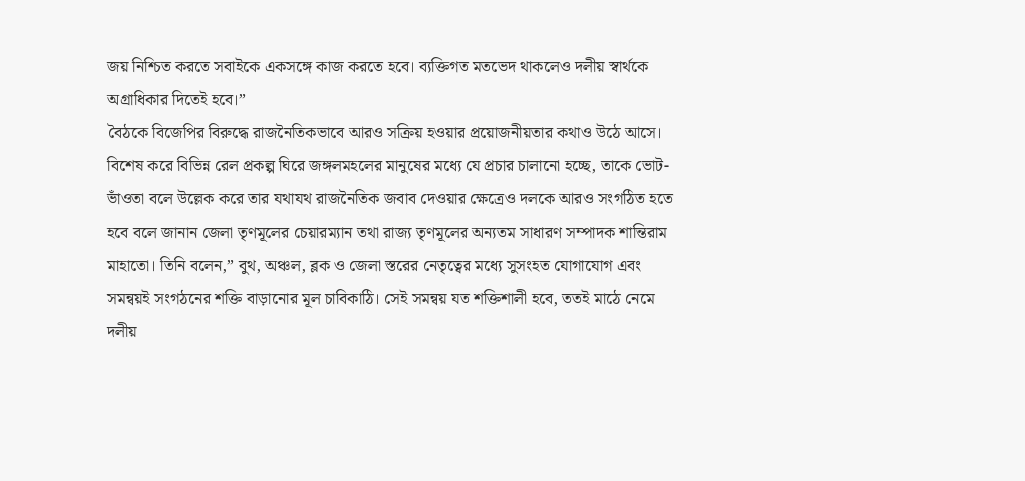জয় নিশ্চিত করতে সবাইকে একসঙ্গে কাজ করতে হবে। ব্যক্তিগত মতভেদ থাকলেও দলীয় স্বার্থকে অগ্রাধিকার দিতেই হবে।”
বৈঠকে বিজেপির বিরুদ্ধে রাজনৈতিকভাবে আরও সক্রিয় হওয়ার প্রয়োজনীয়তার কথাও উঠে আসে। বিশেষ করে বিভিন্ন রেল প্রকল্প ঘিরে জঙ্গলমহলের মানুষের মধ্যে যে প্রচার চালানো হচ্ছে, তাকে ভোট- ভাঁওতা বলে উল্লেক করে তার যথাযথ রাজনৈতিক জবাব দেওয়ার ক্ষেত্রেও দলকে আরও সংগঠিত হতে হবে বলে জানান জেলা তৃণমূলের চেয়ারম্যান তথা রাজ্য তৃণমূলের অন্যতম সাধারণ সম্পাদক শান্তিরাম মাহাতো। তিনি বলেন,” বুথ, অঞ্চল, ব্লক ও জেলা স্তরের নেতৃত্বের মধ্যে সুসংহত যোগাযোগ এবং সমন্বয়ই সংগঠনের শক্তি বাড়ানোর মূল চাবিকাঠি। সেই সমন্বয় যত শক্তিশালী হবে, ততই মাঠে নেমে দলীয়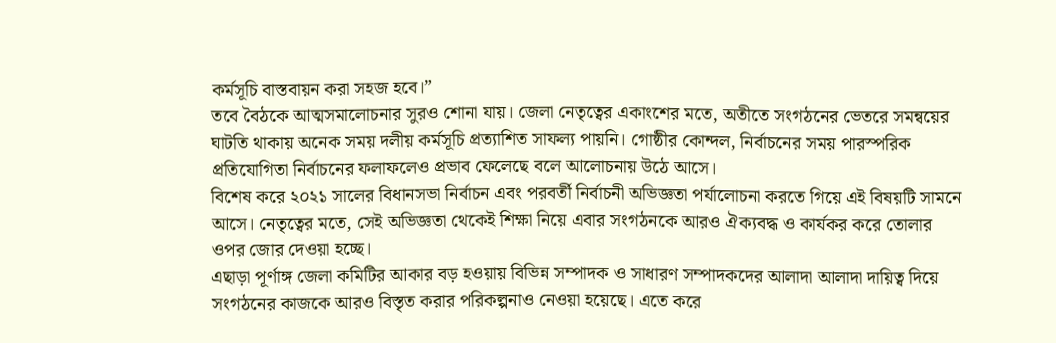কর্মসূচি বাস্তবায়ন করা সহজ হবে।”
তবে বৈঠকে আত্মসমালোচনার সুরও শোনা যায়। জেলা নেতৃত্বের একাংশের মতে, অতীতে সংগঠনের ভেতরে সমন্বয়ের ঘাটতি থাকায় অনেক সময় দলীয় কর্মসূচি প্রত্যাশিত সাফল্য পায়নি। গোষ্ঠীর কোন্দল, নির্বাচনের সময় পারস্পরিক প্রতিযোগিতা নির্বাচনের ফলাফলেও প্রভাব ফেলেছে বলে আলোচনায় উঠে আসে।
বিশেষ করে ২০২১ সালের বিধানসভা নির্বাচন এবং পরবর্তী নির্বাচনী অভিজ্ঞতা পর্যালোচনা করতে গিয়ে এই বিষয়টি সামনে আসে। নেতৃত্বের মতে, সেই অভিজ্ঞতা থেকেই শিক্ষা নিয়ে এবার সংগঠনকে আরও ঐক্যবদ্ধ ও কার্যকর করে তোলার ওপর জোর দেওয়া হচ্ছে।
এছাড়া পূর্ণাঙ্গ জেলা কমিটির আকার বড় হওয়ায় বিভিন্ন সম্পাদক ও সাধারণ সম্পাদকদের আলাদা আলাদা দায়িত্ব দিয়ে সংগঠনের কাজকে আরও বিস্তৃত করার পরিকল্পনাও নেওয়া হয়েছে। এতে করে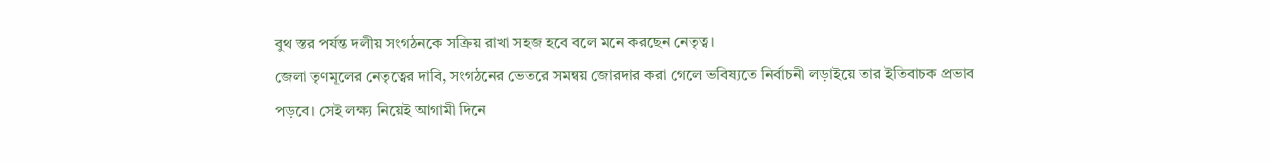বুথ স্তর পর্যন্ত দলীয় সংগঠনকে সক্রিয় রাখা সহজ হবে বলে মনে করছেন নেতৃত্ব।
জেলা তৃণমূলের নেতৃত্বের দাবি, সংগঠনের ভেতরে সমন্বয় জোরদার করা গেলে ভবিষ্যতে নির্বাচনী লড়াইয়ে তার ইতিবাচক প্রভাব পড়বে। সেই লক্ষ্য নিয়েই আগামী দিনে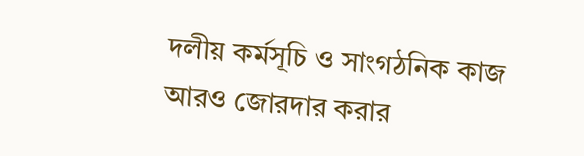দলীয় কর্মসূচি ও সাংগঠনিক কাজ আরও জোরদার করার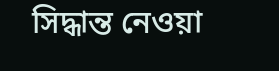সিদ্ধান্ত নেওয়া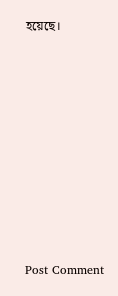হয়েছে।











Post Comment